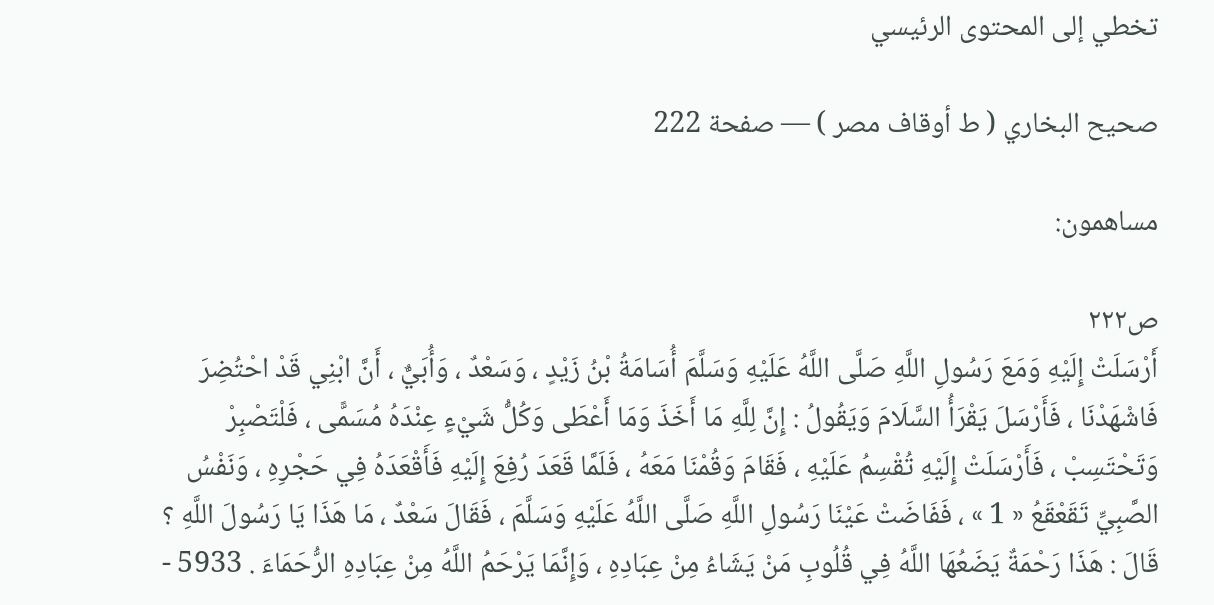تخطي إلى المحتوى الرئيسي

صحيح البخاري ( ط أوقاف مصر ) — صفحة 222

مساهمون:

ص٢٢٢
أَرْسَلَتْ إِلَيْهِ وَمَعَ رَسُولِ اللَّهِ صَلَّى اللَّهُ عَلَيْهِ وَسَلَّمَ أُسَامَةُ بْنُ زَيْدٍ ، وَسَعْدٌ ، وَأُبَيٌّ ، أَنَّ ابْنِي قَدْ احْتُضِرَ فَاشْهَدْنَا ، فَأَرْسَلَ يَقْرَأُ السَّلَامَ وَيَقُولُ : إِنَّ لِلَّهِ مَا أَخَذَ وَمَا أَعْطَى وَكُلُّ شَيْءٍ عِنْدَهُ مُسَمًّى ، فَلْتَصْبِرْ وَتَحْتَسِبْ ، فَأَرْسَلَتْ إِلَيْهِ تُقْسِمُ عَلَيْهِ ، فَقَامَ وَقُمْنَا مَعَهُ ، فَلَمَّا قَعَدَ رُفِعَ إِلَيْهِ فَأَقْعَدَهُ فِي حَجْرِهِ ، وَنَفْسُ الصَّبِيِّ تَقَعْقَعُ « 1 » ، فَفَاضَتْ عَيْنَا رَسُولِ اللَّهِ صَلَّى اللَّهُ عَلَيْهِ وَسَلَّمَ ، فَقَالَ سَعْدٌ ، مَا هَذَا يَا رَسُولَ اللَّهِ ؟ قَالَ : هَذَا رَحْمَةٌ يَضَعُهَا اللَّهُ فِي قُلُوبِ مَنْ يَشَاءُ مِنْ عِبَادِهِ ، وَإِنَّمَا يَرْحَمُ اللَّهُ مِنْ عِبَادِهِ الرُّحَمَاءَ . 5933 -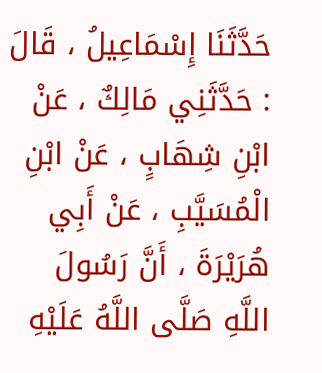حَدَّثَنَا إِسْمَاعِيلُ ، قَالَ : حَدَّثَنِي مَالِكٌ ، عَنْ ابْنِ شِهَابٍ ، عَنْ ابْنِ الْمُسَيَّبِ ، عَنْ أَبِي هُرَيْرَةَ ، أَنَّ رَسُولَ اللَّهِ صَلَّى اللَّهُ عَلَيْهِ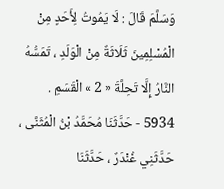وَسَلَّمَ قَالَ : لَا يَمُوتُ لِأَحَدٍ مِنْ الْمُسْلِمِينَ ثَلَاثَةٌ مِنْ الْوَلَدِ ، تَمَسُّهُ النَّارُ إِلَّا تَحِلَّةَ « 2 » الْقَسَمِ . 5934 - حَدَّثَنَا مُحَمَّدُ بْنُ الْمُثَنَّى ، حَدَّثَنِي غُنْدَرٌ ، حَدَّثَنَا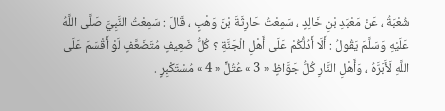شُعْبَةُ ، عَنْ مَعْبَدِ بْنِ خَالِدٍ ، سَمِعْتُ حَارِثَةَ بْنَ وَهْبٍ ، قَالَ : سَمِعْتُ النَّبِيَّ صَلَّى اللَّهُ عَلَيْهِ وَسَلَّمَ يَقُولُ : أَلَا أَدُلُّكُمْ عَلَى أَهْلِ الْجَنَّةِ ؟ كُلُّ ضَعِيفٍ مُتَضَعَّفٍ لَوْ أَقْسَمَ عَلَى اللَّهِ لَأَبَرَّهُ ، وَأَهْلِ النَّارِ كُلُّ جَوَّاظٍ « 3 » عُتُلٍّ « 4 » مُسْتَكْبِرٍ .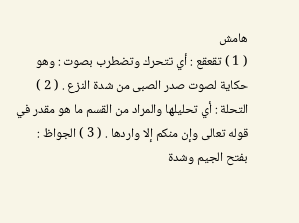هامش
( 1 ) تقعقع : أي تتحرك وتضطرب بصوت : وهو حكاية لصوت صدر الصبى من شدة النزع . ( 2 ) التحلة : أي تحليلها والمراد من القسم ما هو مقدر في قوله تعالى وإن منكم إلا واردها . ( 3 ) الجواظ : بفتح الجيم وشدة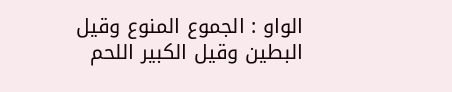الواو : الجموع المنوع وقيل البطين وقيل الكبير اللحم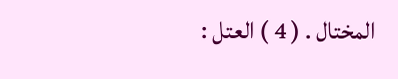المختال . ( 4 ) العتل :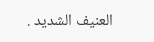العنيف الشديد .